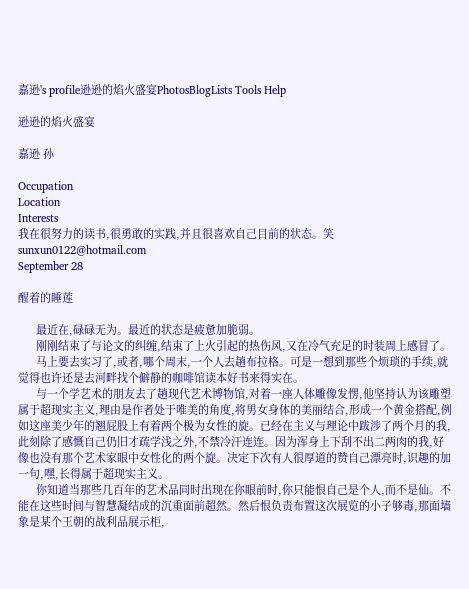嘉逊's profile逊逊的焰火盛宴PhotosBlogLists Tools Help

逊逊的焰火盛宴

嘉逊 孙

Occupation
Location
Interests
我在很努力的读书,很勇敢的实践,并且很喜欢自己目前的状态。笑
sunxun0122@hotmail.com
September 28

醒着的睡莲

      最近在,碌碌无为。最近的状态是疲惫加脆弱。
      刚刚结束了与论文的纠缠,结束了上火引起的热伤风,又在冷气充足的时装周上感冒了。
      马上要去实习了,或者,哪个周末,一个人去趟布拉格。可是一想到那些个烦琐的手续,就觉得也许还是去河畔找个僻静的咖啡馆读本好书来得实在。
      与一个学艺术的朋友去了趟现代艺术博物馆,对着一座人体雕像发愣,他坚持认为该雕塑属于超现实主义,理由是作者处于唯美的角度,将男女身体的美丽结合,形成一个黄金搭配,例如这座美少年的翘屁股上有着两个极为女性的旋。已经在主义与理论中跋涉了两个月的我,此刻除了感慨自己仍旧才疏学浅之外,不禁冷汗连连。因为浑身上下刮不出二两肉的我,好像也没有那个艺术家眼中女性化的两个旋。决定下次有人很厚道的赞自己漂亮时,识趣的加一句,嘿,长得属于超现实主义。
      你知道当那些几百年的艺术品同时出现在你眼前时,你只能恨自己是个人,而不是仙。不能在这些时间与智慧凝结成的沉重面前超然。然后恨负责布置这次展览的小子够毒,那面墙象是某个王朝的战利品展示柜,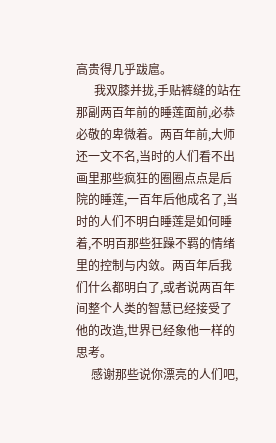高贵得几乎跋扈。
      我双膝并拢,手贴裤缝的站在那副两百年前的睡莲面前,必恭必敬的卑微着。两百年前,大师还一文不名,当时的人们看不出画里那些疯狂的圈圈点点是后院的睡莲,一百年后他成名了,当时的人们不明白睡莲是如何睡着,不明百那些狂躁不羁的情绪里的控制与内敛。两百年后我们什么都明白了,或者说两百年间整个人类的智慧已经接受了他的改造,世界已经象他一样的思考。
     感谢那些说你漂亮的人们吧,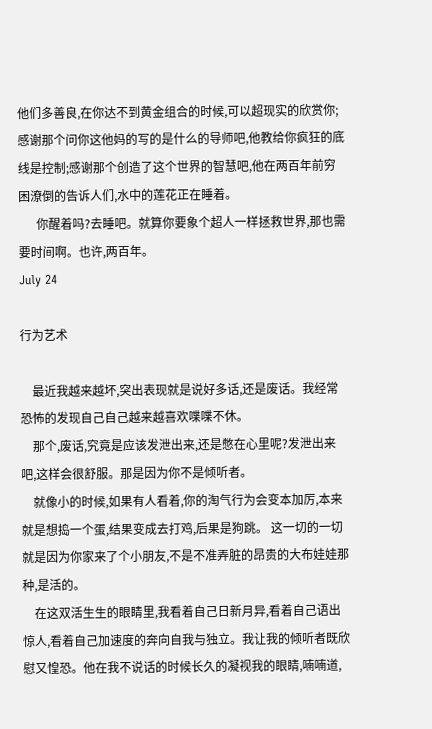他们多善良,在你达不到黄金组合的时候,可以超现实的欣赏你;感谢那个问你这他妈的写的是什么的导师吧,他教给你疯狂的底线是控制;感谢那个创造了这个世界的智慧吧,他在两百年前穷困潦倒的告诉人们,水中的莲花正在睡着。
      你醒着吗?去睡吧。就算你要象个超人一样拯救世界,那也需要时间啊。也许,两百年。
July 24

行为艺术

    最近我越来越坏,突出表现就是说好多话,还是废话。我经常恐怖的发现自己自己越来越喜欢喋喋不休。
    那个,废话,究竟是应该发泄出来,还是憋在心里呢?发泄出来吧,这样会很舒服。那是因为你不是倾听者。
    就像小的时候,如果有人看着,你的淘气行为会变本加厉,本来就是想捣一个蛋,结果变成去打鸡,后果是狗跳。 这一切的一切就是因为你家来了个小朋友,不是不准弄脏的昂贵的大布娃娃那种,是活的。
    在这双活生生的眼睛里,我看着自己日新月异,看着自己语出惊人,看着自己加速度的奔向自我与独立。我让我的倾听者既欣慰又惶恐。他在我不说话的时候长久的凝视我的眼睛,喃喃道,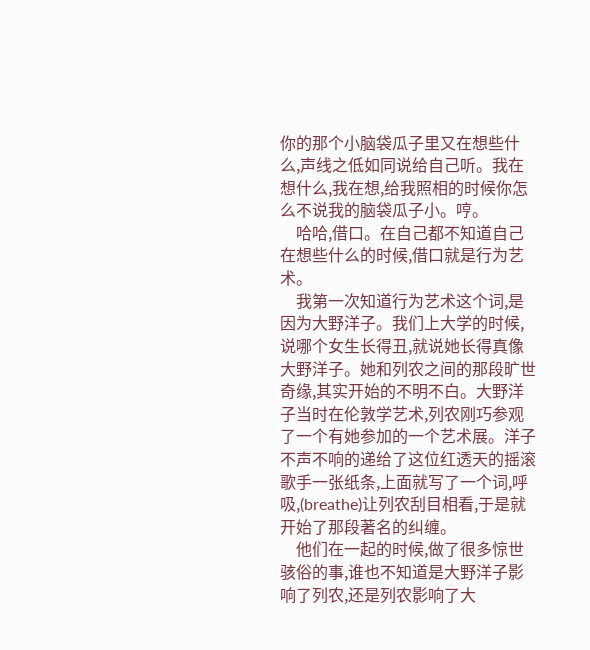你的那个小脑袋瓜子里又在想些什么,声线之低如同说给自己听。我在想什么,我在想,给我照相的时候你怎么不说我的脑袋瓜子小。哼。
    哈哈,借口。在自己都不知道自己在想些什么的时候,借口就是行为艺术。
    我第一次知道行为艺术这个词,是因为大野洋子。我们上大学的时候,说哪个女生长得丑,就说她长得真像大野洋子。她和列农之间的那段旷世奇缘,其实开始的不明不白。大野洋子当时在伦敦学艺术,列农刚巧参观了一个有她参加的一个艺术展。洋子不声不响的递给了这位红透天的摇滚歌手一张纸条,上面就写了一个词,呼吸,(breathe)让列农刮目相看,于是就开始了那段著名的纠缠。
    他们在一起的时候,做了很多惊世骇俗的事,谁也不知道是大野洋子影响了列农,还是列农影响了大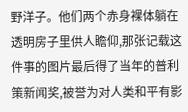野洋子。他们两个赤身裸体躺在透明房子里供人瞻仰,那张记载这件事的图片最后得了当年的普利策新闻奖,被誉为对人类和平有影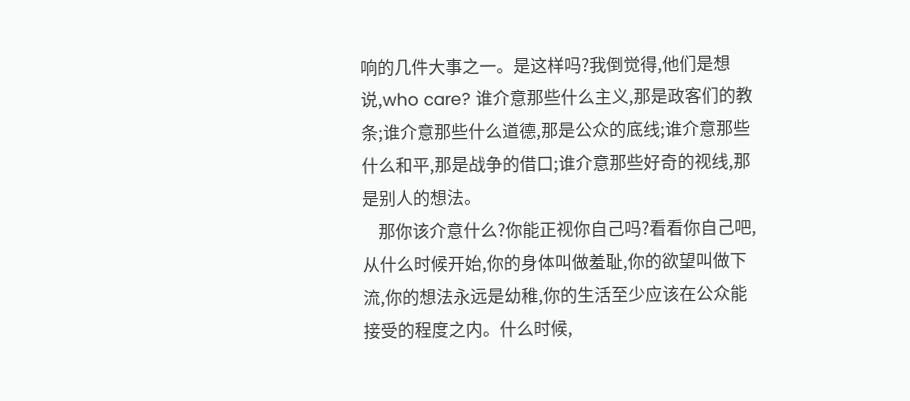响的几件大事之一。是这样吗?我倒觉得,他们是想说,who care? 谁介意那些什么主义,那是政客们的教条;谁介意那些什么道德,那是公众的底线;谁介意那些什么和平,那是战争的借口;谁介意那些好奇的视线,那是别人的想法。
    那你该介意什么?你能正视你自己吗?看看你自己吧,从什么时候开始,你的身体叫做羞耻,你的欲望叫做下流,你的想法永远是幼稚,你的生活至少应该在公众能接受的程度之内。什么时候,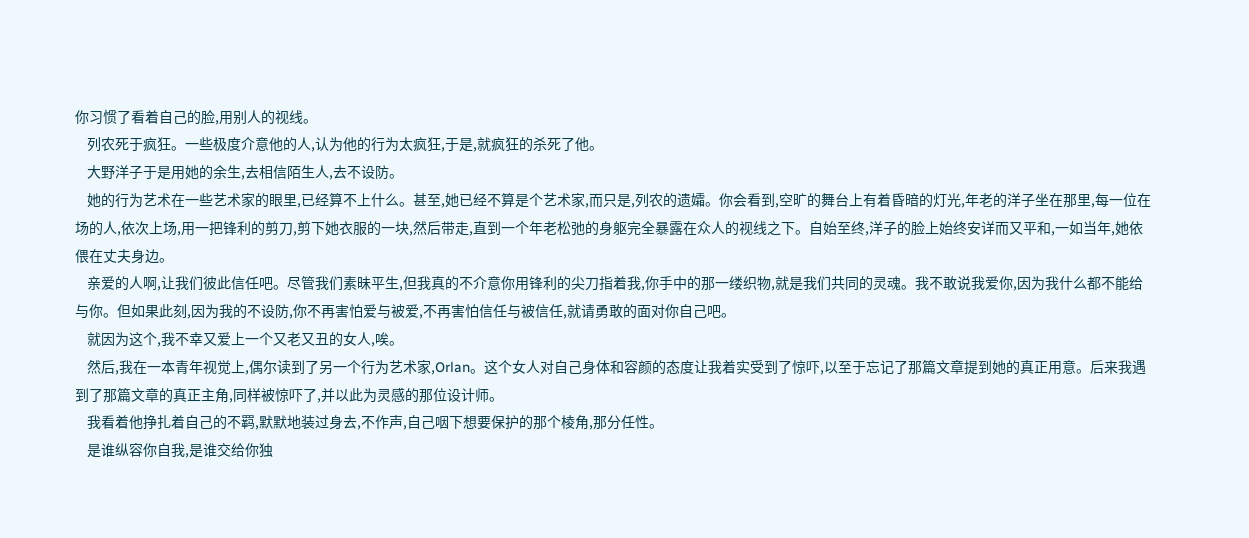你习惯了看着自己的脸,用别人的视线。
    列农死于疯狂。一些极度介意他的人,认为他的行为太疯狂,于是,就疯狂的杀死了他。
    大野洋子于是用她的余生,去相信陌生人,去不设防。
    她的行为艺术在一些艺术家的眼里,已经算不上什么。甚至,她已经不算是个艺术家,而只是,列农的遗孀。你会看到,空旷的舞台上有着昏暗的灯光,年老的洋子坐在那里,每一位在场的人,依次上场,用一把锋利的剪刀,剪下她衣服的一块,然后带走,直到一个年老松弛的身躯完全暴露在众人的视线之下。自始至终,洋子的脸上始终安详而又平和,一如当年,她依偎在丈夫身边。
    亲爱的人啊,让我们彼此信任吧。尽管我们素昧平生,但我真的不介意你用锋利的尖刀指着我,你手中的那一缕织物,就是我们共同的灵魂。我不敢说我爱你,因为我什么都不能给与你。但如果此刻,因为我的不设防,你不再害怕爱与被爱,不再害怕信任与被信任,就请勇敢的面对你自己吧。
    就因为这个,我不幸又爱上一个又老又丑的女人,唉。
    然后,我在一本青年视觉上,偶尔读到了另一个行为艺术家,Orlan。这个女人对自己身体和容颜的态度让我着实受到了惊吓,以至于忘记了那篇文章提到她的真正用意。后来我遇到了那篇文章的真正主角,同样被惊吓了,并以此为灵感的那位设计师。
    我看着他挣扎着自己的不羁,默默地装过身去,不作声,自己咽下想要保护的那个棱角,那分任性。
    是谁纵容你自我,是谁交给你独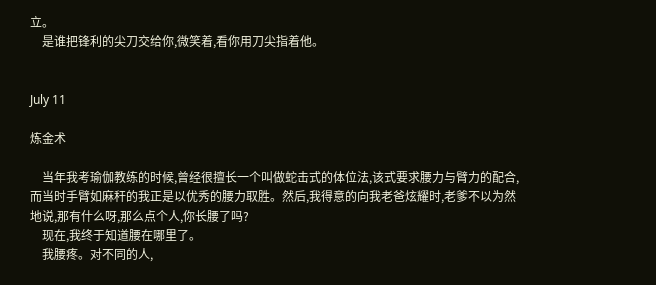立。
    是谁把锋利的尖刀交给你,微笑着,看你用刀尖指着他。


July 11

炼金术

    当年我考瑜伽教练的时候,曾经很擅长一个叫做蛇击式的体位法,该式要求腰力与臂力的配合,而当时手臂如麻秆的我正是以优秀的腰力取胜。然后,我得意的向我老爸炫耀时,老爹不以为然地说,那有什么呀,那么点个人,你长腰了吗?
    现在,我终于知道腰在哪里了。
    我腰疼。对不同的人,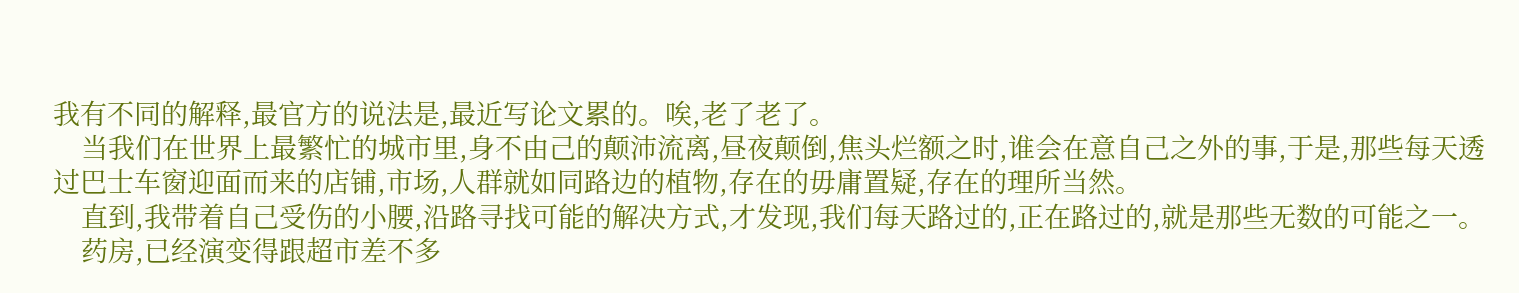我有不同的解释,最官方的说法是,最近写论文累的。唉,老了老了。
    当我们在世界上最繁忙的城市里,身不由己的颠沛流离,昼夜颠倒,焦头烂额之时,谁会在意自己之外的事,于是,那些每天透过巴士车窗迎面而来的店铺,市场,人群就如同路边的植物,存在的毋庸置疑,存在的理所当然。
    直到,我带着自己受伤的小腰,沿路寻找可能的解决方式,才发现,我们每天路过的,正在路过的,就是那些无数的可能之一。
    药房,已经演变得跟超市差不多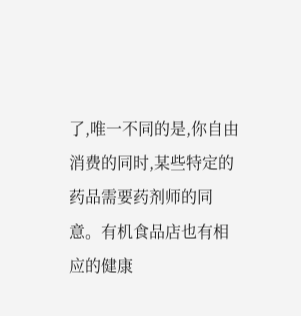了,唯一不同的是,你自由消费的同时,某些特定的药品需要药剂师的同意。有机食品店也有相应的健康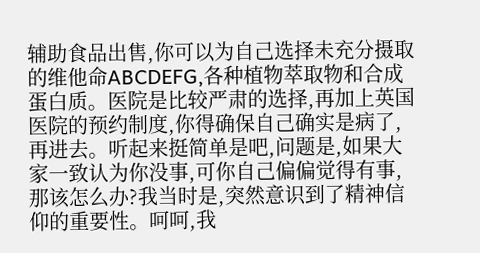辅助食品出售,你可以为自己选择未充分摄取的维他命ABCDEFG,各种植物萃取物和合成蛋白质。医院是比较严肃的选择,再加上英国医院的预约制度,你得确保自己确实是病了,再进去。听起来挺简单是吧,问题是,如果大家一致认为你没事,可你自己偏偏觉得有事,那该怎么办?我当时是,突然意识到了精神信仰的重要性。呵呵,我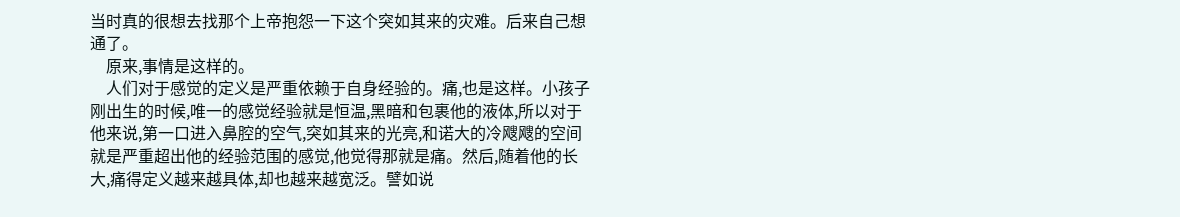当时真的很想去找那个上帝抱怨一下这个突如其来的灾难。后来自己想通了。
    原来,事情是这样的。
    人们对于感觉的定义是严重依赖于自身经验的。痛,也是这样。小孩子刚出生的时候,唯一的感觉经验就是恒温,黑暗和包裹他的液体,所以对于他来说,第一口进入鼻腔的空气,突如其来的光亮,和诺大的冷飕飕的空间就是严重超出他的经验范围的感觉,他觉得那就是痛。然后,随着他的长大,痛得定义越来越具体,却也越来越宽泛。譬如说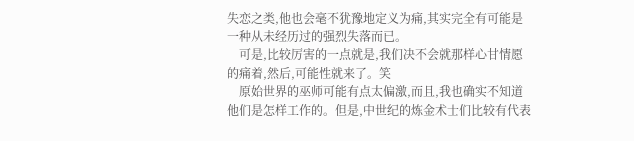失恋之类,他也会毫不犹豫地定义为痛,其实完全有可能是一种从未经历过的强烈失落而已。
    可是,比较厉害的一点就是,我们决不会就那样心甘情愿的痛着,然后,可能性就来了。笑
    原始世界的巫师可能有点太偏激,而且,我也确实不知道他们是怎样工作的。但是,中世纪的炼金术士们比较有代表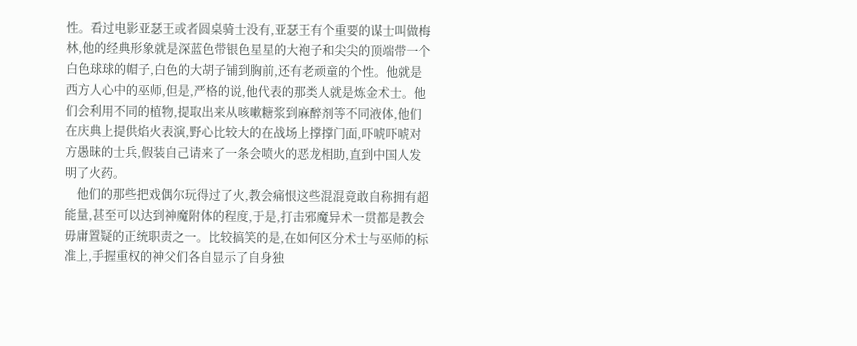性。看过电影亚瑟王或者圆桌骑士没有,亚瑟王有个重要的谋士叫做梅林,他的经典形象就是深蓝色带银色星星的大袍子和尖尖的顶端带一个白色球球的帽子,白色的大胡子铺到胸前,还有老顽童的个性。他就是西方人心中的巫师,但是,严格的说,他代表的那类人就是炼金术士。他们会利用不同的植物,提取出来从咳嗽糖浆到麻醉剂等不同液体,他们在庆典上提供焰火表演,野心比较大的在战场上撑撑门面,吓唬吓唬对方愚昧的士兵,假装自己请来了一条会喷火的恶龙相助,直到中国人发明了火药。
    他们的那些把戏偶尔玩得过了火,教会痛恨这些混混竟敢自称拥有超能量,甚至可以达到神魔附体的程度,于是,打击邪魔异术一贯都是教会毋庸置疑的正统职责之一。比较搞笑的是,在如何区分术士与巫师的标准上,手握重权的神父们各自显示了自身独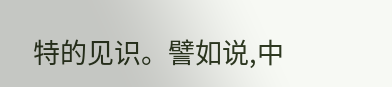特的见识。譬如说,中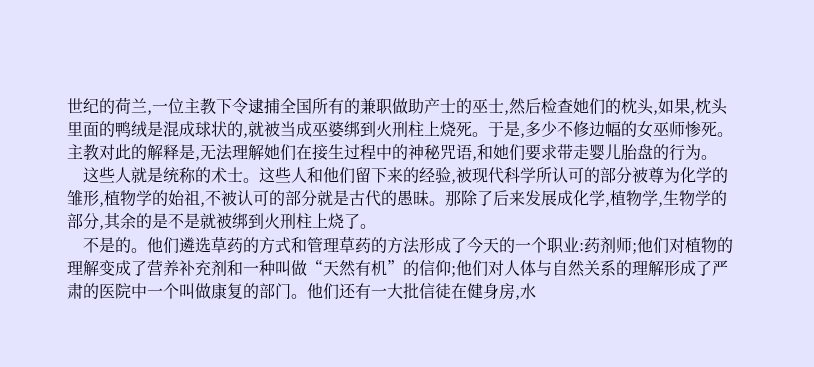世纪的荷兰,一位主教下令逮捕全国所有的兼职做助产士的巫士,然后检查她们的枕头,如果,枕头里面的鸭绒是混成球状的,就被当成巫婆绑到火刑柱上烧死。于是,多少不修边幅的女巫师惨死。主教对此的解释是,无法理解她们在接生过程中的神秘咒语,和她们要求带走婴儿胎盘的行为。
    这些人就是统称的术士。这些人和他们留下来的经验,被现代科学所认可的部分被尊为化学的雏形,植物学的始祖,不被认可的部分就是古代的愚昧。那除了后来发展成化学,植物学,生物学的部分,其余的是不是就被绑到火刑柱上烧了。
    不是的。他们遴选草药的方式和管理草药的方法形成了今天的一个职业:药剂师;他们对植物的理解变成了营养补充剂和一种叫做“天然有机”的信仰;他们对人体与自然关系的理解形成了严肃的医院中一个叫做康复的部门。他们还有一大批信徒在健身房,水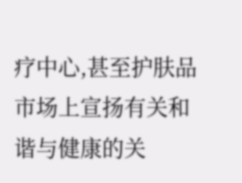疗中心,甚至护肤品市场上宣扬有关和谐与健康的关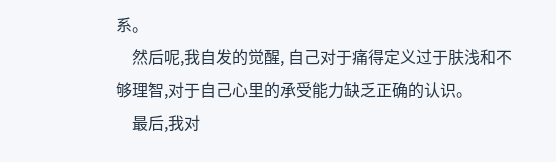系。
    然后呢,我自发的觉醒, 自己对于痛得定义过于肤浅和不够理智,对于自己心里的承受能力缺乏正确的认识。
    最后,我对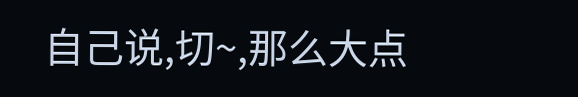自己说,切~,那么大点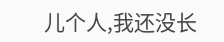儿个人,我还没长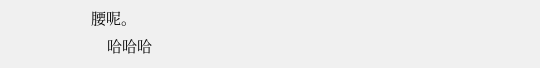腰呢。
    哈哈哈